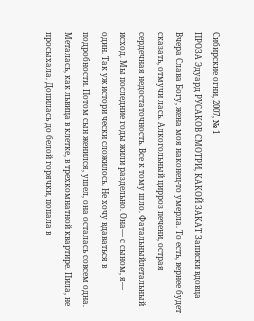Сибирские огни, 2007, № 1
ПРОЗА Эдуард РУСАКОВ СМОТРИ, КАКОЙ ЗАКАТ Записки вдовца Вчера Слава Богу, жена моя наконец-то умерла. То есть, вернее будет сказать, отмучи лась. Алкогольный цирроз печени, острая сердечная недостаточность. Все к тому шло. Фатальныйлетальный исход. Мы последние годы жили раздельно. Она— с сыном, я— один. Так уж истори чески сложилось. Не хочу вдаваться в подробности. Потом сын женился, ушел, она осталась совсем одна. Металась, как львица в клетке, в трехкомнатной квартире. Пила, не просыхала. Допилась до белой горячки, попала в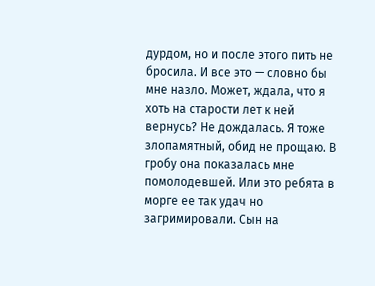дурдом, но и после этого пить не бросила. И все это — словно бы мне назло. Может, ждала, что я хоть на старости лет к ней вернусь? Не дождалась. Я тоже злопамятный, обид не прощаю. В гробу она показалась мне помолодевшей. Или это ребята в морге ее так удач но загримировали. Сын на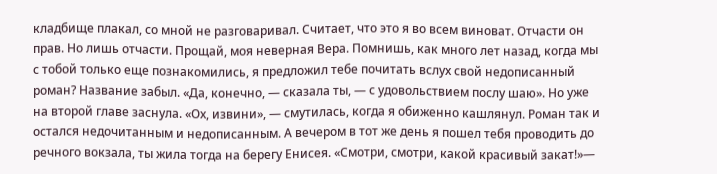кладбище плакал, со мной не разговаривал. Считает, что это я во всем виноват. Отчасти он прав. Но лишь отчасти. Прощай, моя неверная Вера. Помнишь, как много лет назад, когда мы с тобой только еще познакомились, я предложил тебе почитать вслух свой недописанный роман? Название забыл. «Да, конечно, — сказала ты, — с удовольствием послу шаю». Но уже на второй главе заснула. «Ох, извини», — смутилась, когда я обиженно кашлянул. Роман так и остался недочитанным и недописанным. А вечером в тот же день я пошел тебя проводить до речного вокзала, ты жила тогда на берегу Енисея. «Смотри, смотри, какой красивый закат!»—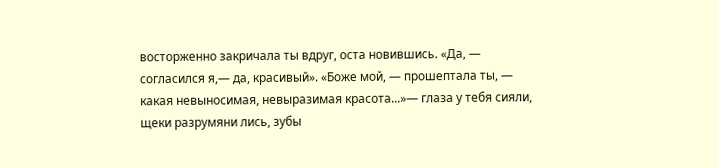восторженно закричала ты вдруг, оста новившись. «Да, — согласился я,— да, красивый». «Боже мой, — прошептала ты, — какая невыносимая, невыразимая красота...»— глаза у тебя сияли, щеки разрумяни лись, зубы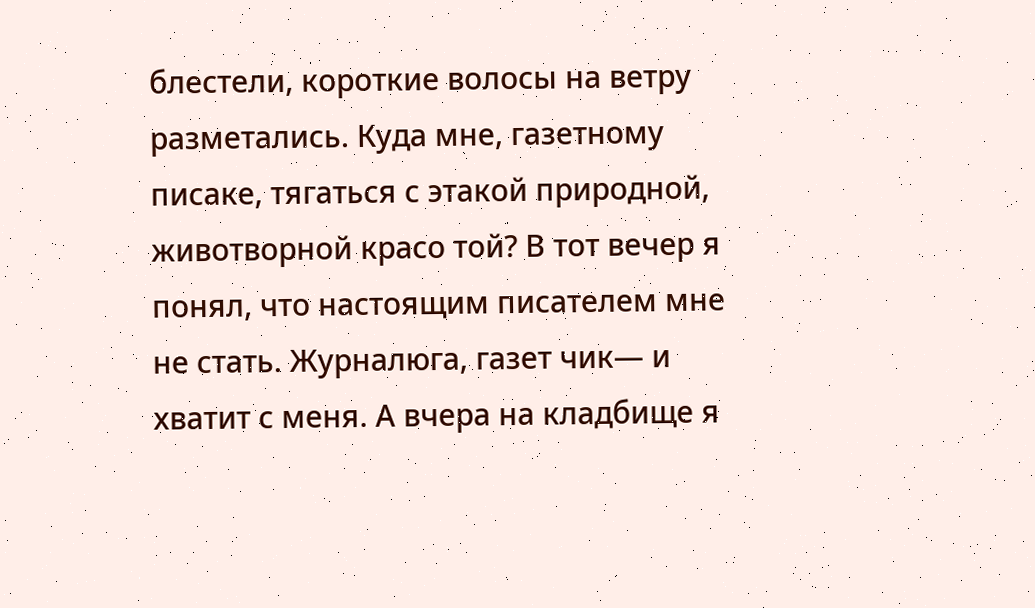блестели, короткие волосы на ветру разметались. Куда мне, газетному писаке, тягаться с этакой природной, животворной красо той? В тот вечер я понял, что настоящим писателем мне не стать. Журналюга, газет чик— и хватит с меня. А вчера на кладбище я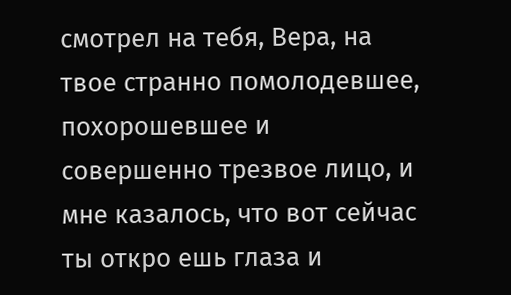смотрел на тебя, Вера, на твое странно помолодевшее, похорошевшее и совершенно трезвое лицо, и мне казалось, что вот сейчас ты откро ешь глаза и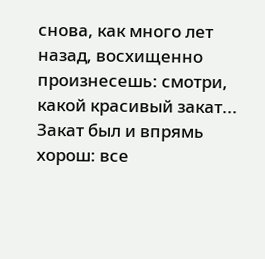снова, как много лет назад, восхищенно произнесешь: смотри, какой красивый закат... Закат был и впрямь хорош: все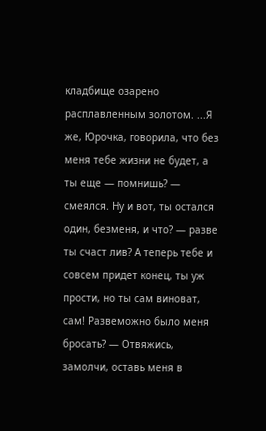кладбище озарено расплавленным золотом. ...Я же, Юрочка, говорила, что без меня тебе жизни не будет, а ты еще — помнишь? — смеялся. Ну и вот, ты остался один, безменя, и что? — разве ты счаст лив? А теперь тебе и совсем придет конец, ты уж прости, но ты сам виноват, сам! Развеможно было меня бросать? — Отвяжись, замолчи, оставь меня в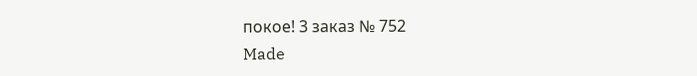покое! 3 заказ № 752
Made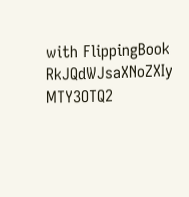with FlippingBook
RkJQdWJsaXNoZXIy MTY3OTQ2